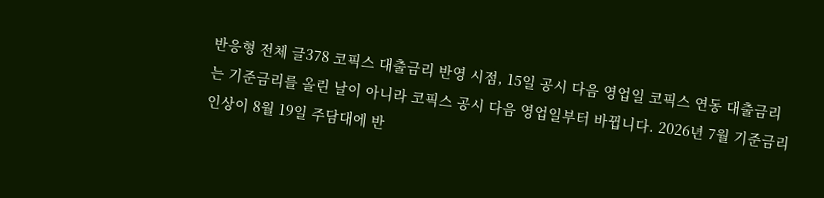반응형 전체 글378 코픽스 대출금리 반영 시점, 15일 공시 다음 영업일 코픽스 연동 대출금리는 기준금리를 올린 날이 아니라 코픽스 공시 다음 영업일부터 바뀝니다. 2026년 7월 기준금리 인상이 8월 19일 주담대에 반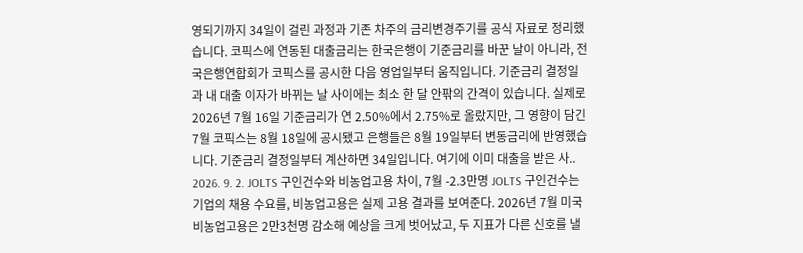영되기까지 34일이 걸린 과정과 기존 차주의 금리변경주기를 공식 자료로 정리했습니다. 코픽스에 연동된 대출금리는 한국은행이 기준금리를 바꾼 날이 아니라, 전국은행연합회가 코픽스를 공시한 다음 영업일부터 움직입니다. 기준금리 결정일과 내 대출 이자가 바뀌는 날 사이에는 최소 한 달 안팎의 간격이 있습니다. 실제로 2026년 7월 16일 기준금리가 연 2.50%에서 2.75%로 올랐지만, 그 영향이 담긴 7월 코픽스는 8월 18일에 공시됐고 은행들은 8월 19일부터 변동금리에 반영했습니다. 기준금리 결정일부터 계산하면 34일입니다. 여기에 이미 대출을 받은 사.. 2026. 9. 2. JOLTS 구인건수와 비농업고용 차이, 7월 -2.3만명 JOLTS 구인건수는 기업의 채용 수요를, 비농업고용은 실제 고용 결과를 보여준다. 2026년 7월 미국 비농업고용은 2만3천명 감소해 예상을 크게 벗어났고, 두 지표가 다른 신호를 낼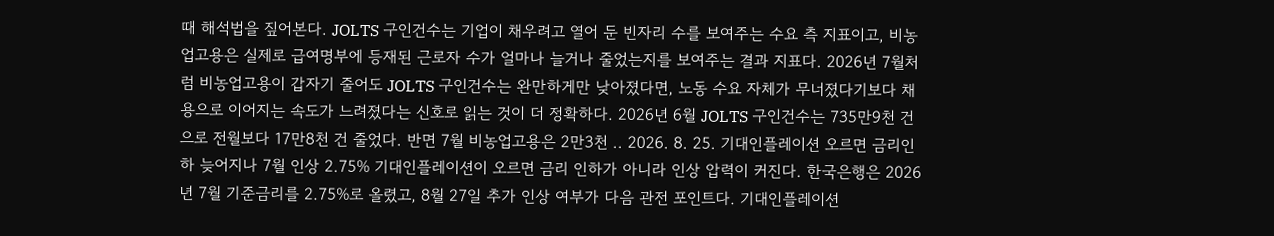때 해석법을 짚어본다. JOLTS 구인건수는 기업이 채우려고 열어 둔 빈자리 수를 보여주는 수요 측 지표이고, 비농업고용은 실제로 급여명부에 등재된 근로자 수가 얼마나 늘거나 줄었는지를 보여주는 결과 지표다. 2026년 7월처럼 비농업고용이 갑자기 줄어도 JOLTS 구인건수는 완만하게만 낮아졌다면, 노동 수요 자체가 무너졌다기보다 채용으로 이어지는 속도가 느려졌다는 신호로 읽는 것이 더 정확하다. 2026년 6월 JOLTS 구인건수는 735만9천 건으로 전월보다 17만8천 건 줄었다. 반면 7월 비농업고용은 2만3천 .. 2026. 8. 25. 기대인플레이션 오르면 금리인하 늦어지나 7월 인상 2.75% 기대인플레이션이 오르면 금리 인하가 아니라 인상 압력이 커진다. 한국은행은 2026년 7월 기준금리를 2.75%로 올렸고, 8월 27일 추가 인상 여부가 다음 관전 포인트다. 기대인플레이션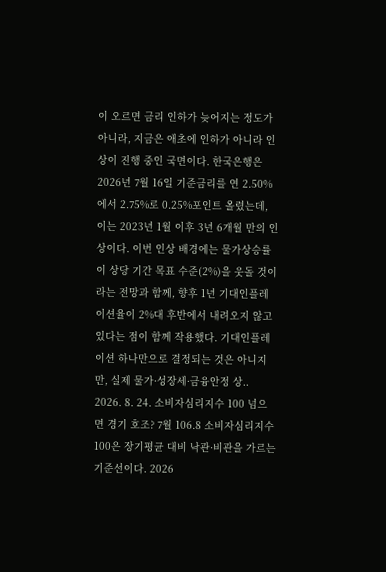이 오르면 금리 인하가 늦어지는 정도가 아니라, 지금은 애초에 인하가 아니라 인상이 진행 중인 국면이다. 한국은행은 2026년 7월 16일 기준금리를 연 2.50%에서 2.75%로 0.25%포인트 올렸는데, 이는 2023년 1월 이후 3년 6개월 만의 인상이다. 이번 인상 배경에는 물가상승률이 상당 기간 목표 수준(2%)을 웃돌 것이라는 전망과 함께, 향후 1년 기대인플레이션율이 2%대 후반에서 내려오지 않고 있다는 점이 함께 작용했다. 기대인플레이션 하나만으로 결정되는 것은 아니지만, 실제 물가·성장세·금융안정 상.. 2026. 8. 24. 소비자심리지수 100 넘으면 경기 호조? 7월 106.8 소비자심리지수 100은 장기평균 대비 낙관·비관을 가르는 기준선이다. 2026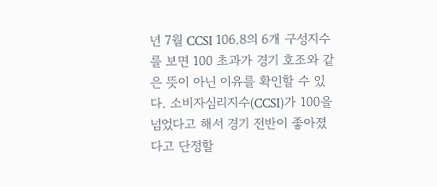년 7월 CCSI 106.8의 6개 구성지수를 보면 100 초과가 경기 호조와 같은 뜻이 아닌 이유를 확인할 수 있다. 소비자심리지수(CCSI)가 100을 넘었다고 해서 경기 전반이 좋아졌다고 단정할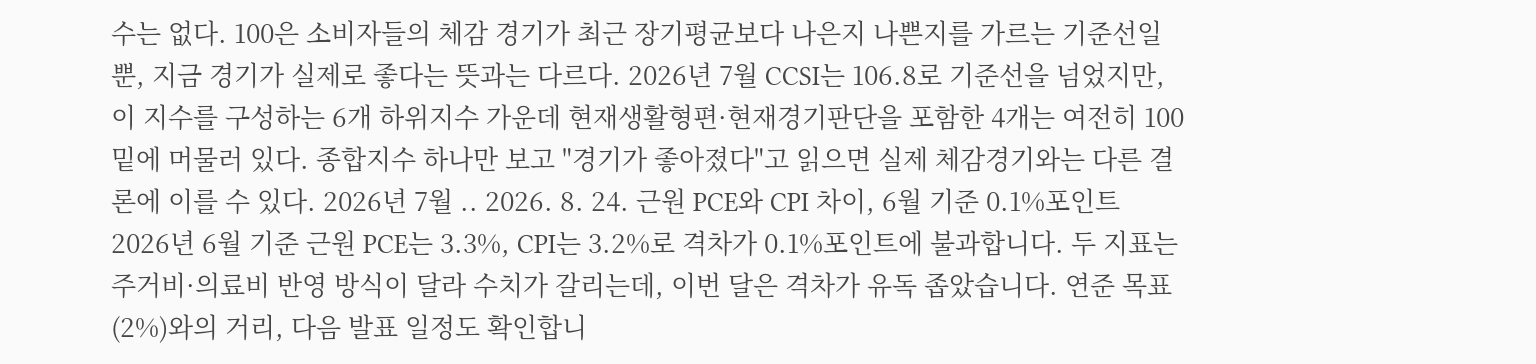수는 없다. 100은 소비자들의 체감 경기가 최근 장기평균보다 나은지 나쁜지를 가르는 기준선일 뿐, 지금 경기가 실제로 좋다는 뜻과는 다르다. 2026년 7월 CCSI는 106.8로 기준선을 넘었지만, 이 지수를 구성하는 6개 하위지수 가운데 현재생활형편·현재경기판단을 포함한 4개는 여전히 100 밑에 머물러 있다. 종합지수 하나만 보고 "경기가 좋아졌다"고 읽으면 실제 체감경기와는 다른 결론에 이를 수 있다. 2026년 7월 .. 2026. 8. 24. 근원 PCE와 CPI 차이, 6월 기준 0.1%포인트 2026년 6월 기준 근원 PCE는 3.3%, CPI는 3.2%로 격차가 0.1%포인트에 불과합니다. 두 지표는 주거비·의료비 반영 방식이 달라 수치가 갈리는데, 이번 달은 격차가 유독 좁았습니다. 연준 목표(2%)와의 거리, 다음 발표 일정도 확인합니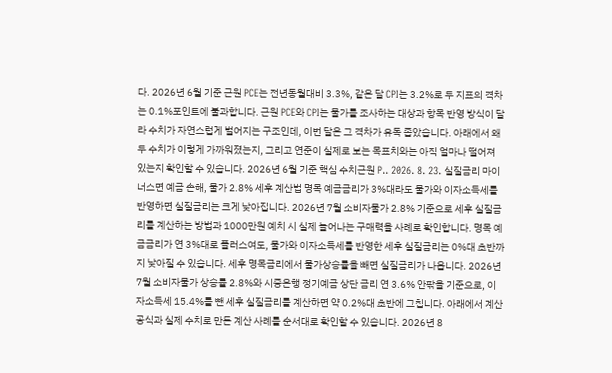다. 2026년 6월 기준 근원 PCE는 전년동월대비 3.3%, 같은 달 CPI는 3.2%로 두 지표의 격차는 0.1%포인트에 불과합니다. 근원 PCE와 CPI는 물가를 조사하는 대상과 항목 반영 방식이 달라 수치가 자연스럽게 벌어지는 구조인데, 이번 달은 그 격차가 유독 좁았습니다. 아래에서 왜 두 수치가 이렇게 가까워졌는지, 그리고 연준이 실제로 보는 목표치와는 아직 얼마나 떨어져 있는지 확인할 수 있습니다. 2026년 6월 기준 핵심 수치근원 P.. 2026. 8. 23. 실질금리 마이너스면 예금 손해, 물가 2.8% 세후 계산법 명목 예금금리가 3%대라도 물가와 이자소득세를 반영하면 실질금리는 크게 낮아집니다. 2026년 7월 소비자물가 2.8% 기준으로 세후 실질금리를 계산하는 방법과 1000만원 예치 시 실제 늘어나는 구매력을 사례로 확인합니다. 명목 예금금리가 연 3%대로 플러스여도, 물가와 이자소득세를 반영한 세후 실질금리는 0%대 초반까지 낮아질 수 있습니다. 세후 명목금리에서 물가상승률을 빼면 실질금리가 나옵니다. 2026년 7월 소비자물가 상승률 2.8%와 시중은행 정기예금 상단 금리 연 3.6% 안팎을 기준으로, 이자소득세 15.4%를 뺀 세후 실질금리를 계산하면 약 0.2%대 초반에 그칩니다. 아래에서 계산 공식과 실제 수치로 만든 계산 사례를 순서대로 확인할 수 있습니다. 2026년 8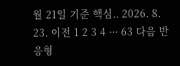월 21일 기준 핵심.. 2026. 8. 23. 이전 1 2 3 4 ··· 63 다음 반응형